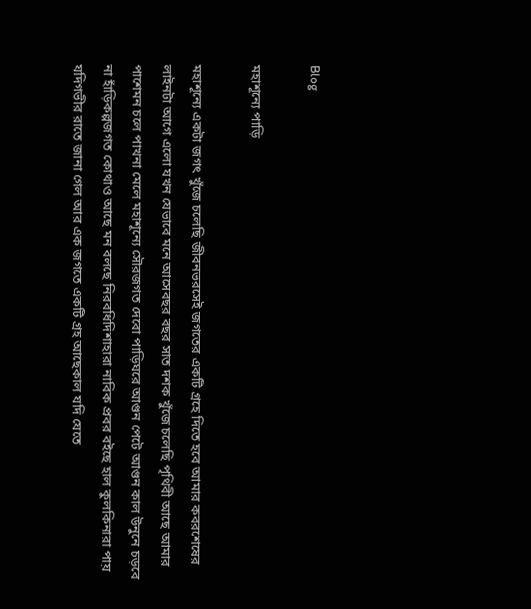Blog

মহাশূন্যে পাড়ি

মহাশূন্যে একটা জগৎ খুঁজে চলেছি জীবনভরসেই জগতের একটি গ্রহে দিতে হবে আমার কবরশেষের লাইনটা আগে এলো যখন যেভাবে মনে আসেবছর বছর সাত দশক খুঁজে চলেছি পৃথিবী আছে আমার পাশেমন চলে পাখনা মেলে মহাশূন্যে সৌরজগত দেবো পাড়িঘরে আগুন পেটে আগুন কাল উনুনে চড়বে না হাঁড়িকল্পজগত কোথাও আছে মন বলছে নিরবধিদিশাহারা নাবিক প্রবর বইছে হাল কুলকিনারা পায় যদিগভীর রাতে জানা গেল আর এক জগতে একটি গ্রহ আছেকাল যদি যেতে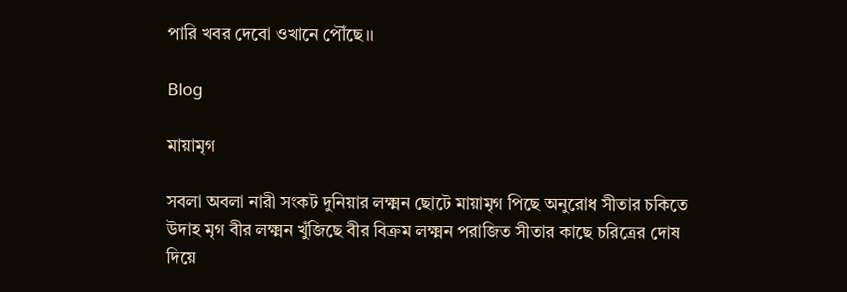পারি খবর দেবো ওখানে পৌঁছে।।

Blog

মায়ামৃগ

সবলা অবলা নারী সংকট দুনিয়ার লক্ষ্মন ছোটে মায়ামৃগ পিছে অনুরোধ সীতার চকিতে উদাহ মৃগ বীর লক্ষ্মন খুঁজিছে বীর বিক্রম লক্ষ্মন পরাজিত সীতার কাছে চরিত্রের দোষ দিয়ে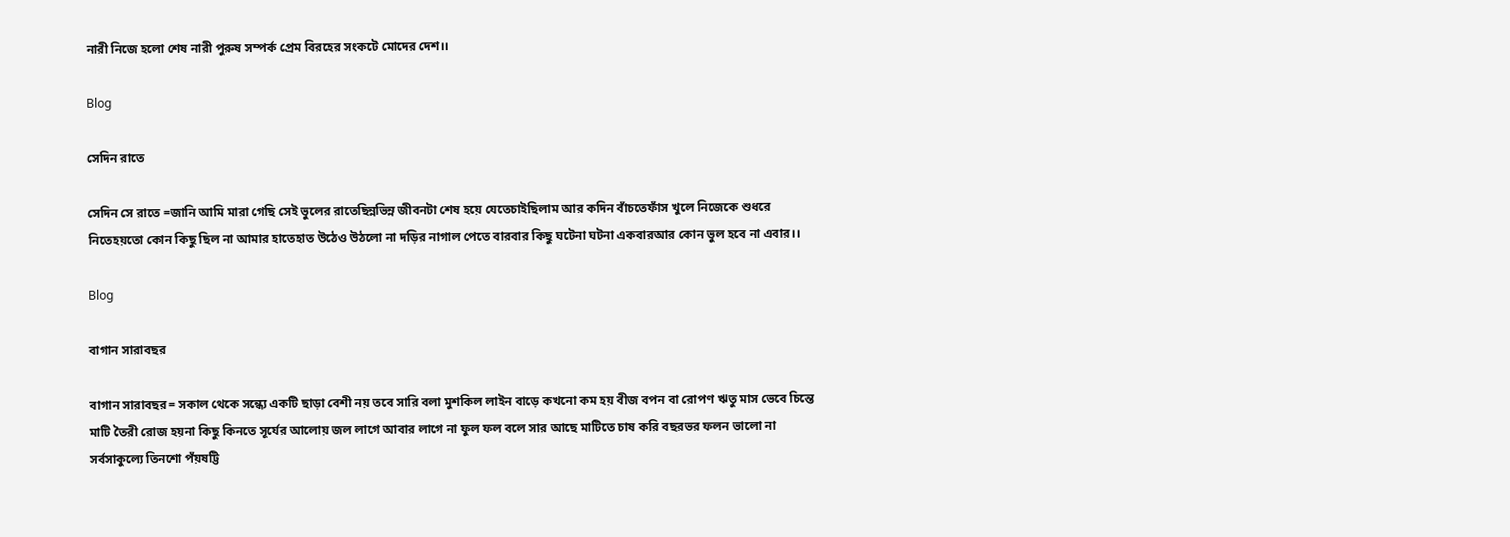নারী নিজে হলো শেষ নারী পুরুষ সম্পর্ক প্রেম বিরহের সংকটে মোদের দেশ।।

Blog

সেদিন রাতে

সেদিন সে রাতে =জানি আমি মারা গেছি সেই ভুলের রাতেছিন্নভিন্ন জীবনটা শেষ হয়ে যেতেচাইছিলাম আর কদিন বাঁচতেফাঁস খুলে নিজেকে শুধরে নিতেহয়তো কোন কিছু ছিল না আমার হাতেহাত উঠেও উঠলো না দড়ির নাগাল পেতে বারবার কিছু ঘটেনা ঘটনা একবারআর কোন ভুল হবে না এবার।।

Blog

বাগান সারাবছর

বাগান সারাবছর= সকাল থেকে সন্ধ্যে একটি ছাড়া বেশী নয় তবে সারি বলা মুশকিল লাইন বাড়ে কখনো কম হয় বীজ বপন বা রোপণ ঋতু মাস ভেবে চিন্তে মাটি তৈরী রোজ হয়না কিছু কিনতে সূর্যের আলোয় জল লাগে আবার লাগে না ফুল ফল বলে সার আছে মাটিতে চাষ করি বছরভর ফলন ভালো না সর্বসাকুল্যে তিনশো পঁয়ষট্টি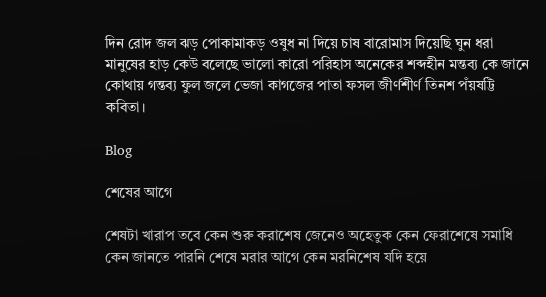দিন রোদ জল ঝড় পোকামাকড় ওষুধ না দিয়ে চাষ বারোমাস দিয়েছি ঘুন ধরা মানুষের হাড় কেউ বলেছে ভালো কারো পরিহাস অনেকের শব্দহীন মন্তব্য কে জানে কোথায় গন্তব্য ফুল জলে ভেজা কাগজের পাতা ফসল জীর্ণশীর্ণ তিনশ পঁয়ষট্টি কবিতা।

Blog

শেষের আগে

শেষটা খারাপ তবে কেন শুরু করাশেষ জেনেও অহেতুক কেন ফেরাশেষে সমাধি কেন জানতে পারনি শেষে মরার আগে কেন মরনিশেষ যদি হয়ে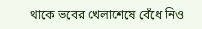থাকে ভবের খেলাশেষে বেঁধে নিও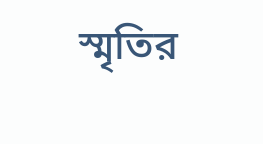স্মৃতির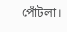পোঁটলা।